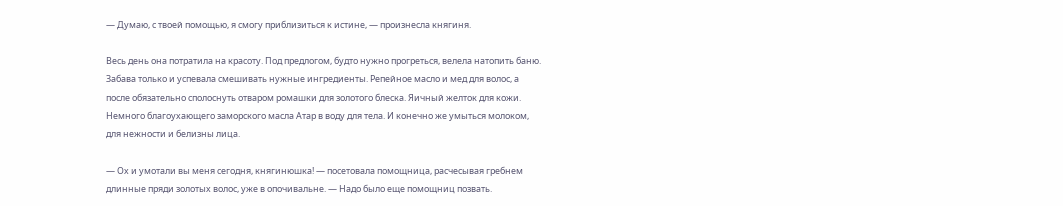— Думаю, с твоей помощью, я смогу приблизиться к истине, — произнесла княгиня.

Весь день она потратила на красоту. Под предлогом, будто нужно прогреться, велела натопить баню. Забава только и успевала смешивать нужные ингредиенты. Репейное масло и мед для волос, а после обязательно сполоснуть отваром ромашки для золотого блеска. Яичный желток для кожи. Немного благоухающего заморского масла Атар в воду для тела. И конечно же умыться молоком, для нежности и белизны лица.

— Ох и умотали вы меня сегодня, княгинюшка! — посетовала помощница, расчесывая гребнем длинные пряди золотых волос, уже в опочивальне. — Надо было еще помощниц позвать.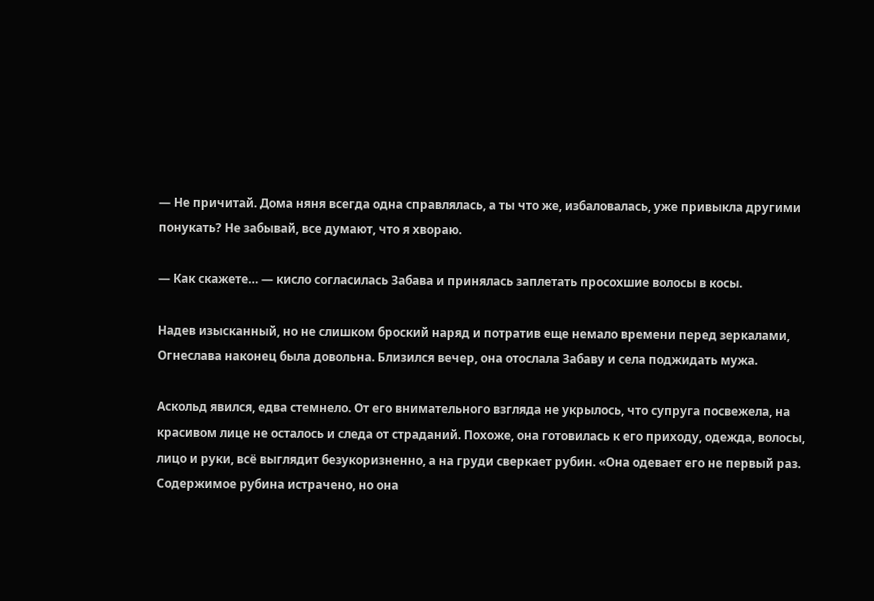— Не причитай. Дома няня всегда одна справлялась, а ты что же, избаловалась, уже привыкла другими понукать? Не забывай, все думают, что я хвораю.

— Как скажете… — кисло согласилась Забава и принялась заплетать просохшие волосы в косы.

Надев изысканный, но не слишком броский наряд и потратив еще немало времени перед зеркалами, Огнеслава наконец была довольна. Близился вечер, она отослала Забаву и села поджидать мужа.

Аскольд явился, едва стемнело. От его внимательного взгляда не укрылось, что супруга посвежела, на красивом лице не осталось и следа от страданий. Похоже, она готовилась к его приходу, одежда, волосы, лицо и руки, всё выглядит безукоризненно, а на груди сверкает рубин. «Она одевает его не первый раз. Содержимое рубина истрачено, но она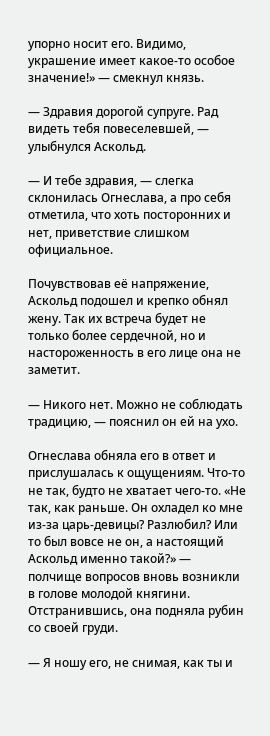упорно носит его. Видимо, украшение имеет какое-то особое значение!» — смекнул князь.

— Здравия дорогой супруге. Рад видеть тебя повеселевшей, — улыбнулся Аскольд.

— И тебе здравия, — слегка склонилась Огнеслава, а про себя отметила, что хоть посторонних и нет, приветствие слишком официальное.

Почувствовав её напряжение, Аскольд подошел и крепко обнял жену. Так их встреча будет не только более сердечной, но и настороженность в его лице она не заметит.

— Никого нет. Можно не соблюдать традицию, — пояснил он ей на ухо.

Огнеслава обняла его в ответ и прислушалась к ощущениям. Что-то не так, будто не хватает чего-то. «Не так, как раньше. Он охладел ко мне из-за царь-девицы? Разлюбил? Или то был вовсе не он, а настоящий Аскольд именно такой?» — полчище вопросов вновь возникли в голове молодой княгини. Отстранившись, она подняла рубин со своей груди.

— Я ношу его, не снимая, как ты и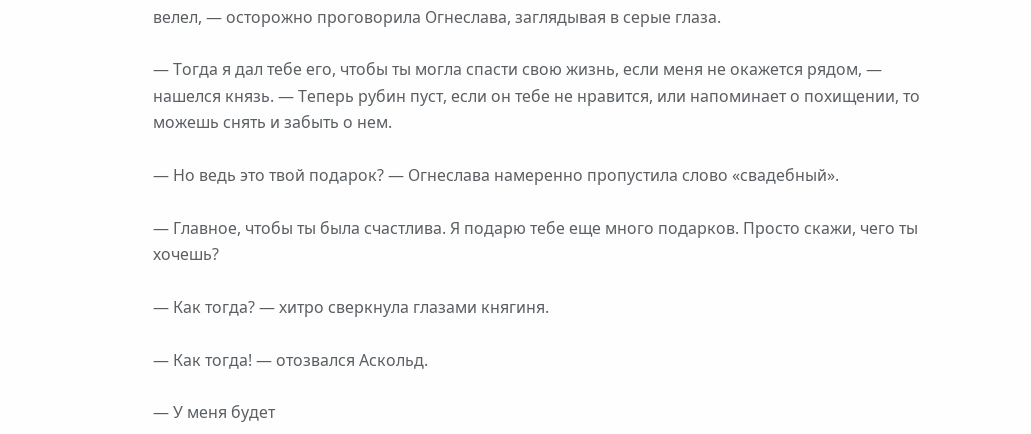велел, — осторожно проговорила Огнеслава, заглядывая в серые глаза.

— Тогда я дал тебе его, чтобы ты могла спасти свою жизнь, если меня не окажется рядом, — нашелся князь. — Теперь рубин пуст, если он тебе не нравится, или напоминает о похищении, то можешь снять и забыть о нем.

— Но ведь это твой подарок? — Огнеслава намеренно пропустила слово «свадебный».

— Главное, чтобы ты была счастлива. Я подарю тебе еще много подарков. Просто скажи, чего ты хочешь?

— Как тогда? — хитро сверкнула глазами княгиня.

— Как тогда! — отозвался Аскольд.

— У меня будет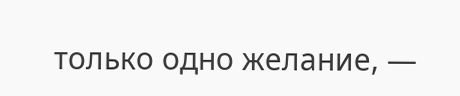только одно желание, —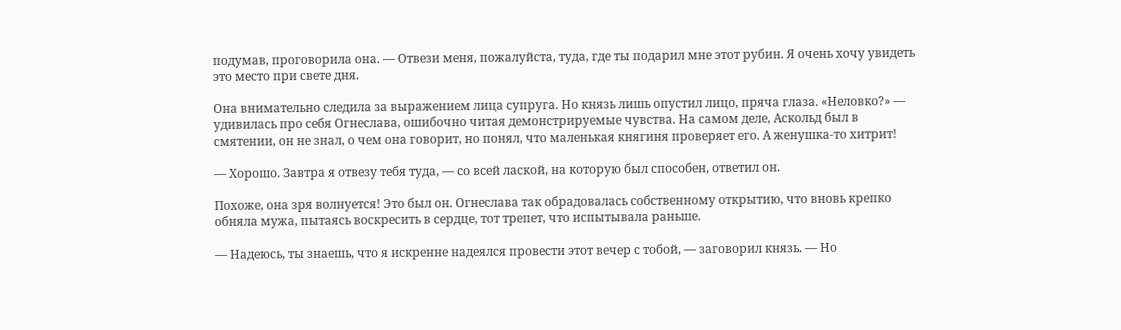подумав, проговорила она. — Отвези меня, пожалуйста, туда, где ты подарил мне этот рубин. Я очень хочу увидеть это место при свете дня.

Она внимательно следила за выражением лица супруга. Но князь лишь опустил лицо, пряча глаза. «Неловко?» — удивилась про себя Огнеслава, ошибочно читая демонстрируемые чувства. На самом деле, Аскольд был в смятении, он не знал, о чем она говорит, но понял, что маленькая княгиня проверяет его. А женушка-то хитрит!

— Хорошо. Завтра я отвезу тебя туда, — со всей лаской, на которую был способен, ответил он.

Похоже, она зря волнуется! Это был он. Огнеслава так обрадовалась собственному открытию, что вновь крепко обняла мужа, пытаясь воскресить в сердце, тот трепет, что испытывала раньше.

— Надеюсь, ты знаешь, что я искренне надеялся провести этот вечер с тобой, — заговорил князь. — Но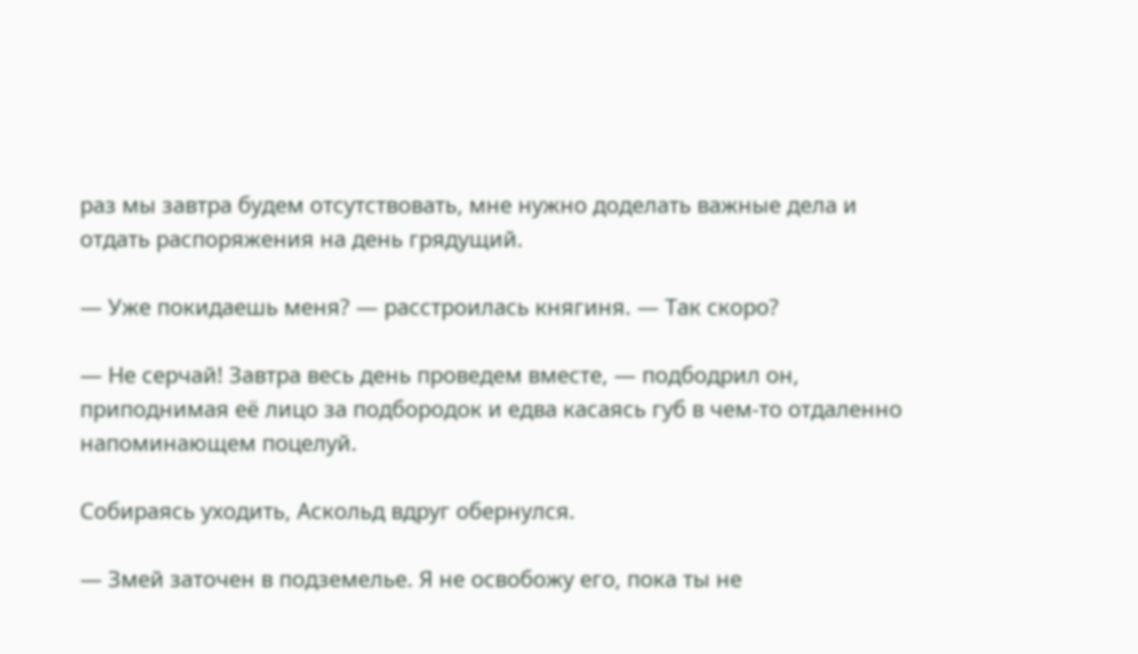раз мы завтра будем отсутствовать, мне нужно доделать важные дела и отдать распоряжения на день грядущий.

— Уже покидаешь меня? — расстроилась княгиня. — Так скоро?

— Не серчай! Завтра весь день проведем вместе, — подбодрил он, приподнимая её лицо за подбородок и едва касаясь губ в чем-то отдаленно напоминающем поцелуй.

Собираясь уходить, Аскольд вдруг обернулся.

— Змей заточен в подземелье. Я не освобожу его, пока ты не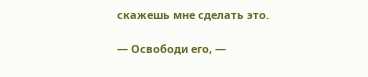скажешь мне сделать это.

— Освободи его, —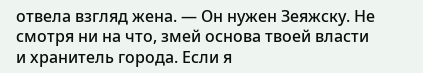отвела взгляд жена. — Он нужен Зеяжску. Не смотря ни на что, змей основа твоей власти и хранитель города. Если я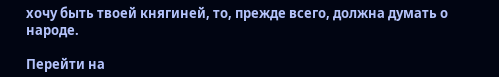хочу быть твоей княгиней, то, прежде всего, должна думать о народе.

Перейти на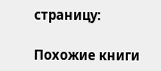страницу:

Похожие книги